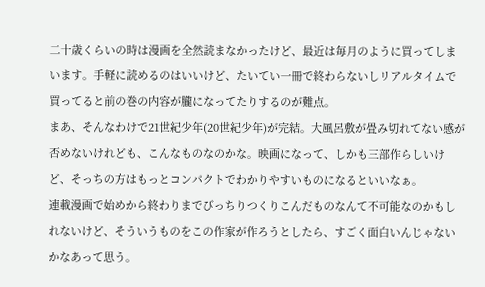二十歳くらいの時は漫画を全然読まなかったけど、最近は毎月のように買ってしまいます。手軽に読めるのはいいけど、たいてい一冊で終わらないしリアルタイムで買ってると前の巻の内容が朧になってたりするのが難点。
まあ、そんなわけで21世紀少年(20世紀少年)が完結。大風呂敷が畳み切れてない感が否めないけれども、こんなものなのかな。映画になって、しかも三部作らしいけど、そっちの方はもっとコンパクトでわかりやすいものになるといいなぁ。
連載漫画で始めから終わりまでびっちりつくりこんだものなんて不可能なのかもしれないけど、そういうものをこの作家が作ろうとしたら、すごく面白いんじゃないかなあって思う。